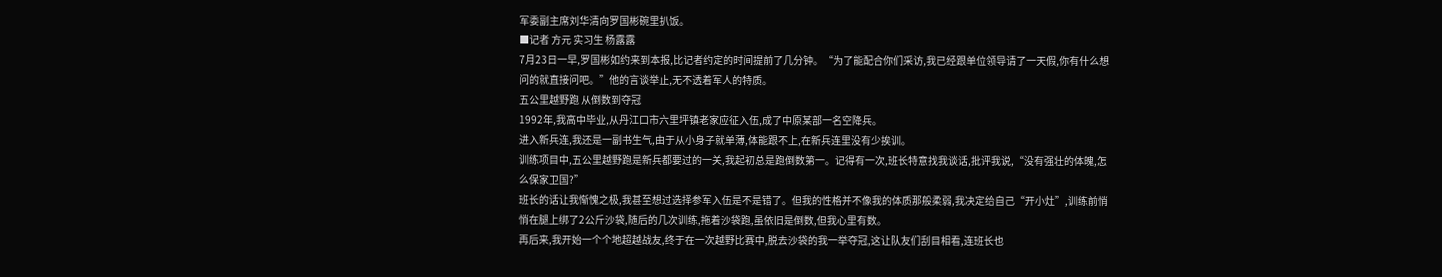军委副主席刘华清向罗国彬碗里扒饭。
■记者 方元 实习生 杨露露
7月23日一早,罗国彬如约来到本报,比记者约定的时间提前了几分钟。“为了能配合你们采访,我已经跟单位领导请了一天假,你有什么想问的就直接问吧。”他的言谈举止,无不透着军人的特质。
五公里越野跑 从倒数到夺冠
1992年,我高中毕业,从丹江口市六里坪镇老家应征入伍,成了中原某部一名空降兵。
进入新兵连,我还是一副书生气,由于从小身子就单薄,体能跟不上,在新兵连里没有少挨训。
训练项目中,五公里越野跑是新兵都要过的一关,我起初总是跑倒数第一。记得有一次,班长特意找我谈话,批评我说,“没有强壮的体魄,怎么保家卫国?”
班长的话让我惭愧之极,我甚至想过选择参军入伍是不是错了。但我的性格并不像我的体质那般柔弱,我决定给自己“开小灶”,训练前悄悄在腿上绑了2公斤沙袋,随后的几次训练,拖着沙袋跑,虽依旧是倒数,但我心里有数。
再后来,我开始一个个地超越战友,终于在一次越野比赛中,脱去沙袋的我一举夺冠,这让队友们刮目相看,连班长也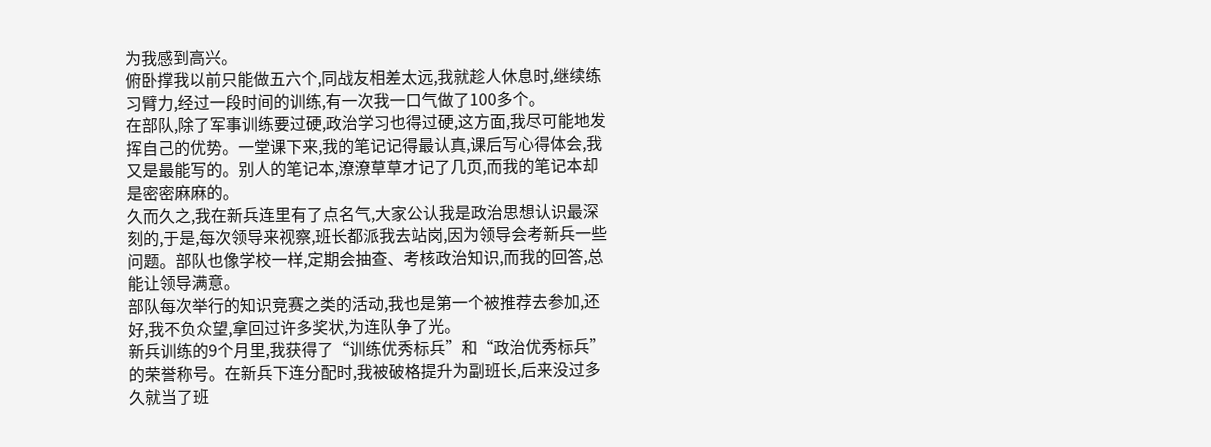为我感到高兴。
俯卧撑我以前只能做五六个,同战友相差太远,我就趁人休息时,继续练习臂力,经过一段时间的训练,有一次我一口气做了100多个。
在部队,除了军事训练要过硬,政治学习也得过硬,这方面,我尽可能地发挥自己的优势。一堂课下来,我的笔记记得最认真,课后写心得体会,我又是最能写的。别人的笔记本,潦潦草草才记了几页,而我的笔记本却是密密麻麻的。
久而久之,我在新兵连里有了点名气,大家公认我是政治思想认识最深刻的,于是,每次领导来视察,班长都派我去站岗,因为领导会考新兵一些问题。部队也像学校一样,定期会抽查、考核政治知识,而我的回答,总能让领导满意。
部队每次举行的知识竞赛之类的活动,我也是第一个被推荐去参加,还好,我不负众望,拿回过许多奖状,为连队争了光。
新兵训练的9个月里,我获得了“训练优秀标兵”和“政治优秀标兵”的荣誉称号。在新兵下连分配时,我被破格提升为副班长,后来没过多久就当了班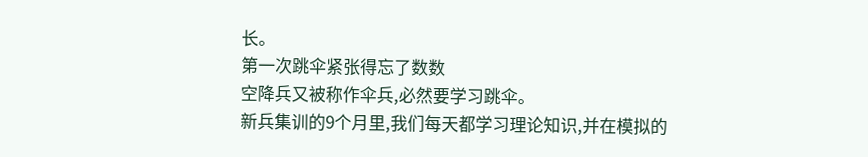长。
第一次跳伞紧张得忘了数数
空降兵又被称作伞兵,必然要学习跳伞。
新兵集训的9个月里,我们每天都学习理论知识,并在模拟的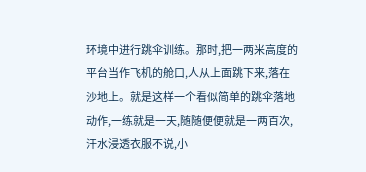环境中进行跳伞训练。那时,把一两米高度的平台当作飞机的舱口,人从上面跳下来,落在沙地上。就是这样一个看似简单的跳伞落地动作,一练就是一天,随随便便就是一两百次,汗水浸透衣服不说,小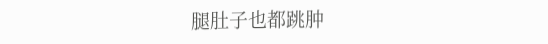腿肚子也都跳肿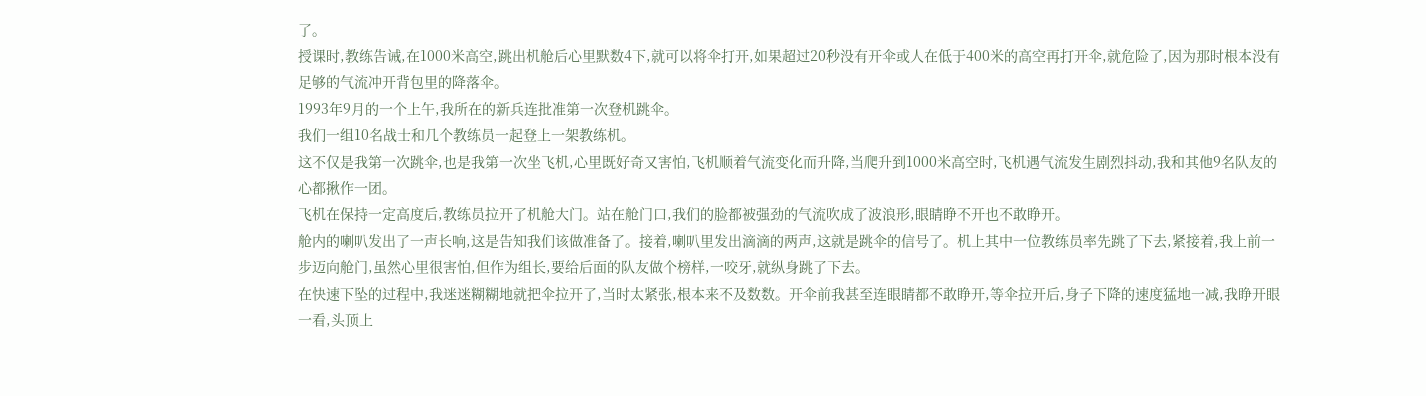了。
授课时,教练告诫,在1000米高空,跳出机舱后心里默数4下,就可以将伞打开,如果超过20秒没有开伞或人在低于400米的高空再打开伞,就危险了,因为那时根本没有足够的气流冲开背包里的降落伞。
1993年9月的一个上午,我所在的新兵连批准第一次登机跳伞。
我们一组10名战士和几个教练员一起登上一架教练机。
这不仅是我第一次跳伞,也是我第一次坐飞机,心里既好奇又害怕,飞机顺着气流变化而升降,当爬升到1000米高空时,飞机遇气流发生剧烈抖动,我和其他9名队友的心都揪作一团。
飞机在保持一定高度后,教练员拉开了机舱大门。站在舱门口,我们的脸都被强劲的气流吹成了波浪形,眼睛睁不开也不敢睁开。
舱内的喇叭发出了一声长响,这是告知我们该做准备了。接着,喇叭里发出滴滴的两声,这就是跳伞的信号了。机上其中一位教练员率先跳了下去,紧接着,我上前一步迈向舱门,虽然心里很害怕,但作为组长,要给后面的队友做个榜样,一咬牙,就纵身跳了下去。
在快速下坠的过程中,我迷迷糊糊地就把伞拉开了,当时太紧张,根本来不及数数。开伞前我甚至连眼睛都不敢睁开,等伞拉开后,身子下降的速度猛地一减,我睁开眼一看,头顶上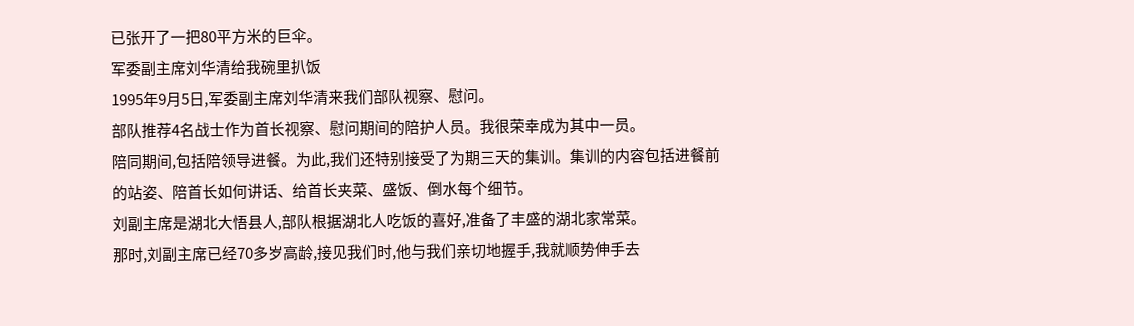已张开了一把80平方米的巨伞。
军委副主席刘华清给我碗里扒饭
1995年9月5日,军委副主席刘华清来我们部队视察、慰问。
部队推荐4名战士作为首长视察、慰问期间的陪护人员。我很荣幸成为其中一员。
陪同期间,包括陪领导进餐。为此,我们还特别接受了为期三天的集训。集训的内容包括进餐前的站姿、陪首长如何讲话、给首长夹菜、盛饭、倒水每个细节。
刘副主席是湖北大悟县人,部队根据湖北人吃饭的喜好,准备了丰盛的湖北家常菜。
那时,刘副主席已经70多岁高龄,接见我们时,他与我们亲切地握手,我就顺势伸手去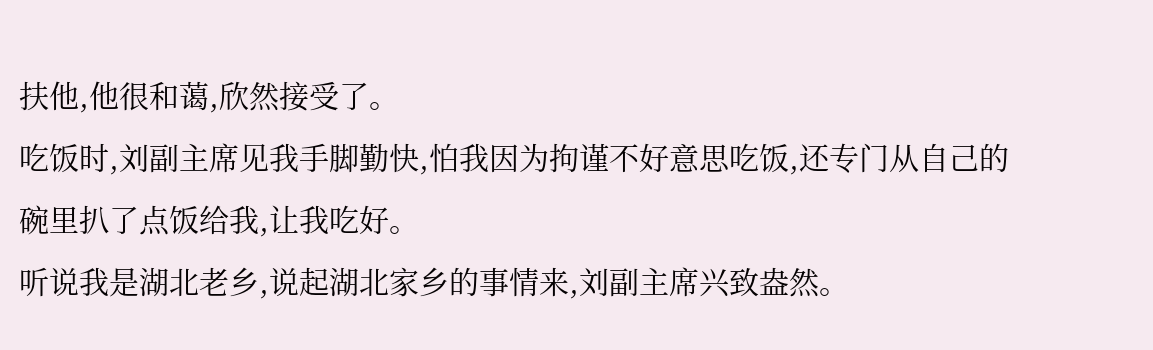扶他,他很和蔼,欣然接受了。
吃饭时,刘副主席见我手脚勤快,怕我因为拘谨不好意思吃饭,还专门从自己的碗里扒了点饭给我,让我吃好。
听说我是湖北老乡,说起湖北家乡的事情来,刘副主席兴致盎然。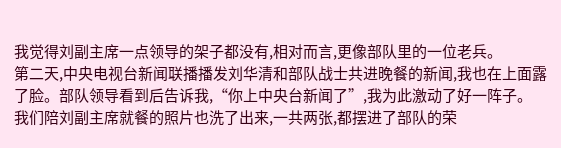我觉得刘副主席一点领导的架子都没有,相对而言,更像部队里的一位老兵。
第二天,中央电视台新闻联播播发刘华清和部队战士共进晚餐的新闻,我也在上面露了脸。部队领导看到后告诉我,“你上中央台新闻了”,我为此激动了好一阵子。
我们陪刘副主席就餐的照片也洗了出来,一共两张,都摆进了部队的荣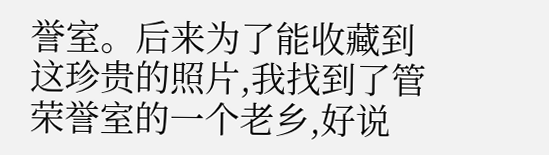誉室。后来为了能收藏到这珍贵的照片,我找到了管荣誉室的一个老乡,好说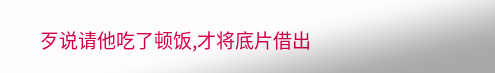歹说请他吃了顿饭,才将底片借出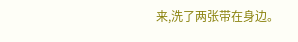来,洗了两张带在身边。